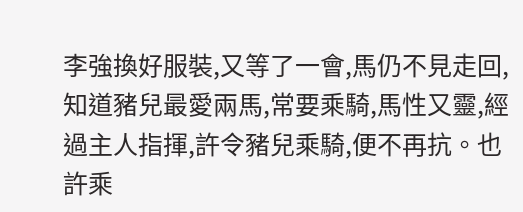李強換好服裝,又等了一會,馬仍不見走回,知道豬兒最愛兩馬,常要乘騎,馬性又靈,經過主人指揮,許令豬兒乘騎,便不再抗。也許乘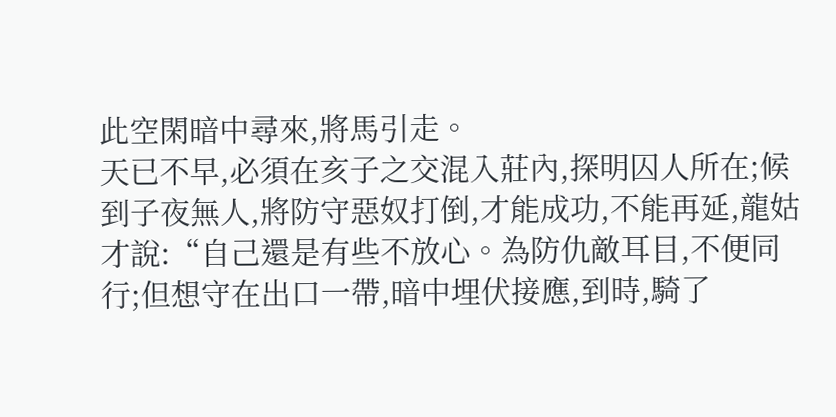此空閑暗中尋來,將馬引走。
天已不早,必須在亥子之交混入莊內,探明囚人所在;候到子夜無人,將防守惡奴打倒,才能成功,不能再延,龍姑才說:“自己還是有些不放心。為防仇敵耳目,不便同行;但想守在出口一帶,暗中埋伏接應,到時,騎了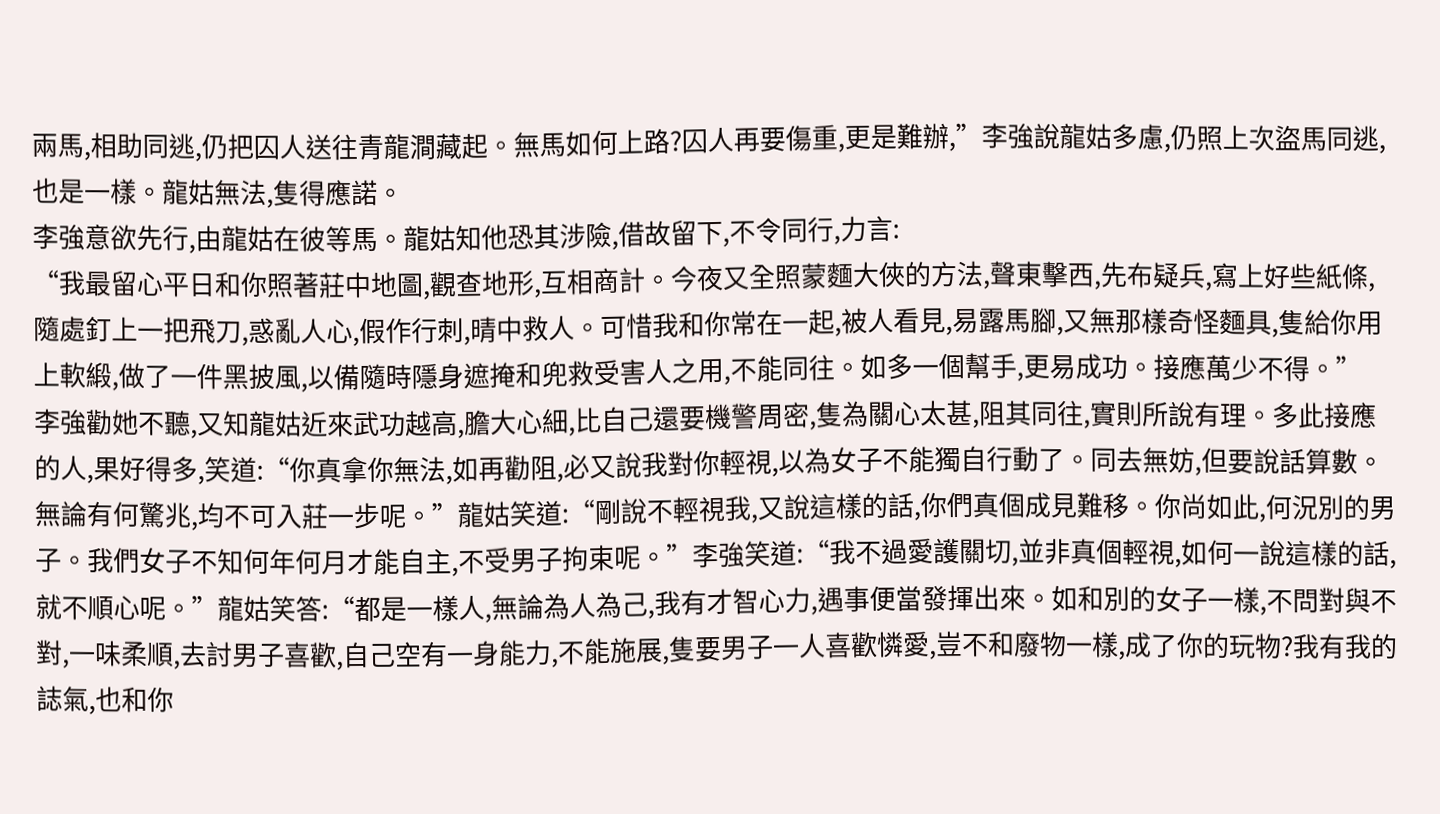兩馬,相助同逃,仍把囚人送往青龍澗藏起。無馬如何上路?囚人再要傷重,更是難辦,”李強說龍姑多慮,仍照上次盜馬同逃,也是一樣。龍姑無法,隻得應諾。
李強意欲先行,由龍姑在彼等馬。龍姑知他恐其涉險,借故留下,不令同行,力言:
“我最留心平日和你照著莊中地圖,觀查地形,互相商計。今夜又全照蒙麵大俠的方法,聲東擊西,先布疑兵,寫上好些紙條,隨處釘上一把飛刀,惑亂人心,假作行刺,晴中救人。可惜我和你常在一起,被人看見,易露馬腳,又無那樣奇怪麵具,隻給你用上軟緞,做了一件黑披風,以備隨時隱身遮掩和兜救受害人之用,不能同往。如多一個幫手,更易成功。接應萬少不得。”
李強勸她不聽,又知龍姑近來武功越高,膽大心細,比自己還要機警周密,隻為關心太甚,阻其同往,實則所說有理。多此接應的人,果好得多,笑道:“你真拿你無法,如再勸阻,必又說我對你輕視,以為女子不能獨自行動了。同去無妨,但要說話算數。
無論有何驚兆,均不可入莊一步呢。”龍姑笑道:“剛說不輕視我,又說這樣的話,你們真個成見難移。你尚如此,何況別的男子。我們女子不知何年何月才能自主,不受男子拘束呢。”李強笑道:“我不過愛護關切,並非真個輕視,如何一說這樣的話,就不順心呢。”龍姑笑答:“都是一樣人,無論為人為己,我有才智心力,遇事便當發揮出來。如和別的女子一樣,不問對與不對,一味柔順,去討男子喜歡,自己空有一身能力,不能施展,隻要男子一人喜歡憐愛,豈不和廢物一樣,成了你的玩物?我有我的誌氣,也和你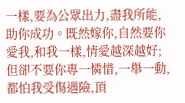一樣,要為公眾出力,盡我所能,助你成功。既然嫁你,自然要你愛我,和我一樣,情愛越深越好;但卻不要你專一憐惜,一舉一動,都怕我受傷遇險,頂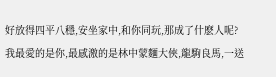好放得四平八穩,安坐家中,和你同玩,那成了什麽人呢?我最愛的是你,最感激的是林中蒙麵大俠,龍駒良馬,一送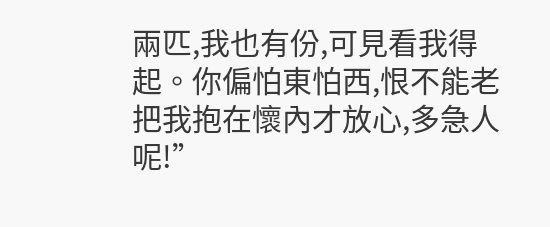兩匹,我也有份,可見看我得起。你偏怕東怕西,恨不能老把我抱在懷內才放心,多急人呢!”